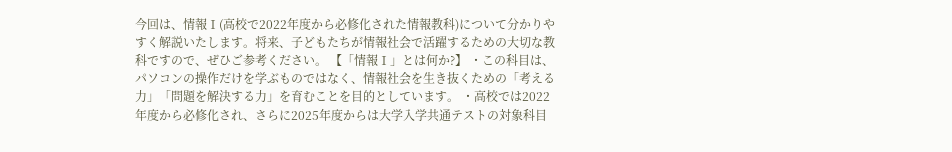今回は、情報Ⅰ(高校で2022年度から必修化された情報教科)について分かりやすく解説いたします。将来、子どもたちが情報社会で活躍するための大切な教科ですので、ぜひご参考ください。 【「情報Ⅰ」とは何か?】 ・この科目は、パソコンの操作だけを学ぶものではなく、情報社会を生き抜くための「考える力」「問題を解決する力」を育むことを目的としています。 ・高校では2022年度から必修化され、さらに2025年度からは大学入学共通テストの対象科目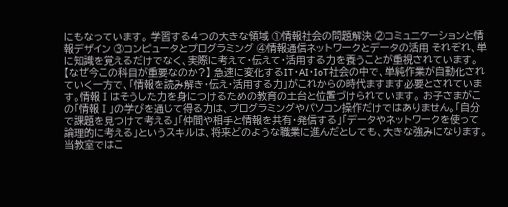にもなっています。 学習する4つの大きな領域 ①情報社会の問題解決 ②コミュニケーションと情報デザイン ③コンピュータとプログラミング ④情報通信ネットワークとデータの活用 それぞれ、単に知識を覚えるだけでなく、実際に考えて・伝えて・活用する力を養うことが重視されています。 【なぜ今この科目が重要なのか?】 急速に変化するIT・AI・IoT社会の中で、単純作業が自動化されていく一方で、「情報を読み解き・伝え・活用する力」がこれからの時代ますます必要とされています。情報Ⅰはそうした力を身につけるための教育の土台と位置づけられています。 お子さまがこの「情報Ⅰ」の学びを通じて得る力は、プログラミングやパソコン操作だけではありません。「自分で課題を見つけて考える」「仲間や相手と情報を共有・発信する」「データやネットワークを使って論理的に考える」というスキルは、将来どのような職業に進んだとしても、大きな強みになります。 当教室ではこ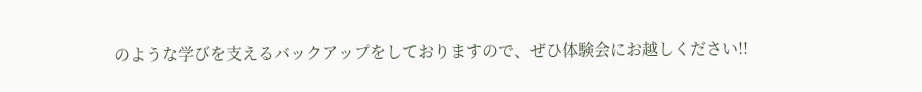のような学びを支えるバックアップをしておりますので、ぜひ体験会にお越しください!!